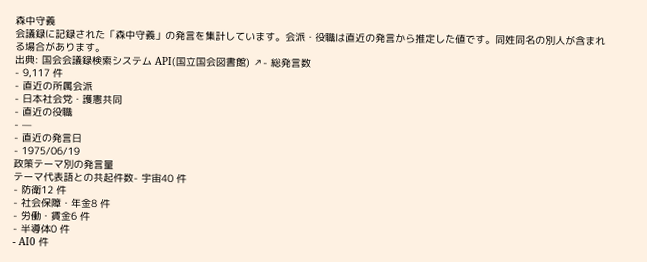森中守義
会議録に記録された「森中守義」の発言を集計しています。会派・役職は直近の発言から推定した値です。同姓同名の別人が含まれる場合があります。
出典: 国会会議録検索システム API(国立国会図書館) ↗- 総発言数
- 9,117 件
- 直近の所属会派
- 日本社会党・護憲共同
- 直近の役職
- —
- 直近の発言日
- 1975/06/19
政策テーマ別の発言量
テーマ代表語との共起件数- 宇宙40 件
- 防衛12 件
- 社会保障・年金8 件
- 労働・賃金6 件
- 半導体0 件
- AI0 件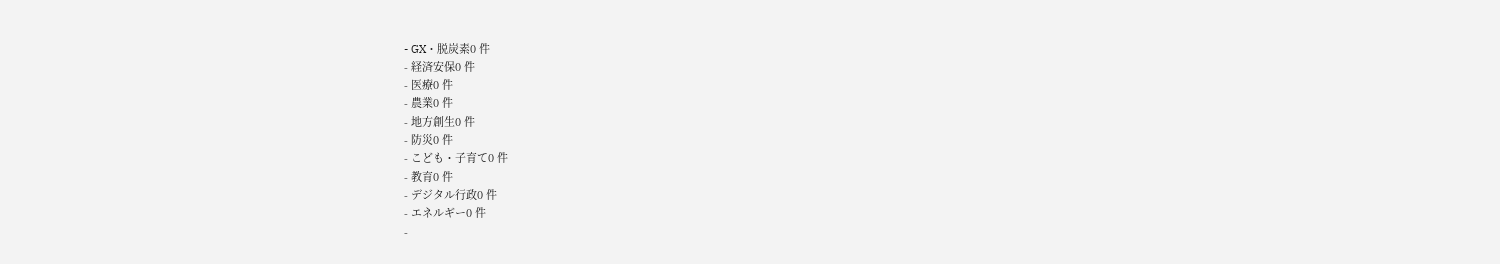- GX・脱炭素0 件
- 経済安保0 件
- 医療0 件
- 農業0 件
- 地方創生0 件
- 防災0 件
- こども・子育て0 件
- 教育0 件
- デジタル行政0 件
- エネルギー0 件
-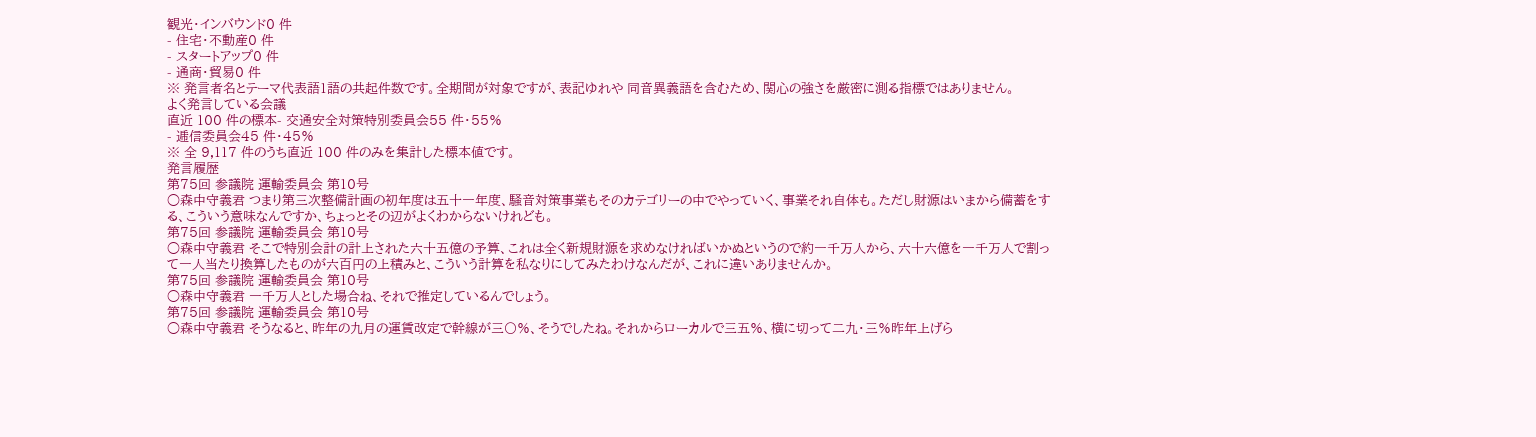観光・インバウンド0 件
- 住宅・不動産0 件
- スタートアップ0 件
- 通商・貿易0 件
※ 発言者名とテーマ代表語1語の共起件数です。全期間が対象ですが、表記ゆれや 同音異義語を含むため、関心の強さを厳密に測る指標ではありません。
よく発言している会議
直近 100 件の標本- 交通安全対策特別委員会55 件・55%
- 逓信委員会45 件・45%
※ 全 9,117 件のうち直近 100 件のみを集計した標本値です。
発言履歴
第75回 参議院 運輸委員会 第10号
○森中守義君 つまり第三次整備計画の初年度は五十一年度、騒音対策事業もそのカテゴリーの中でやっていく、事業それ自体も。ただし財源はいまから備蓄をする、こういう意味なんですか、ちょっとその辺がよくわからないけれども。
第75回 参議院 運輸委員会 第10号
○森中守義君 そこで特別会計の計上された六十五億の予算、これは全く新規財源を求めなければいかぬというので約一千万人から、六十六億を一千万人で割って一人当たり換算したものが六百円の上積みと、こういう計算を私なりにしてみたわけなんだが、これに違いありませんか。
第75回 参議院 運輸委員会 第10号
○森中守義君 一千万人とした場合ね、それで推定しているんでしょう。
第75回 参議院 運輸委員会 第10号
○森中守義君 そうなると、昨年の九月の運賃改定で幹線が三〇%、そうでしたね。それからローカルで三五%、横に切って二九・三%昨年上げら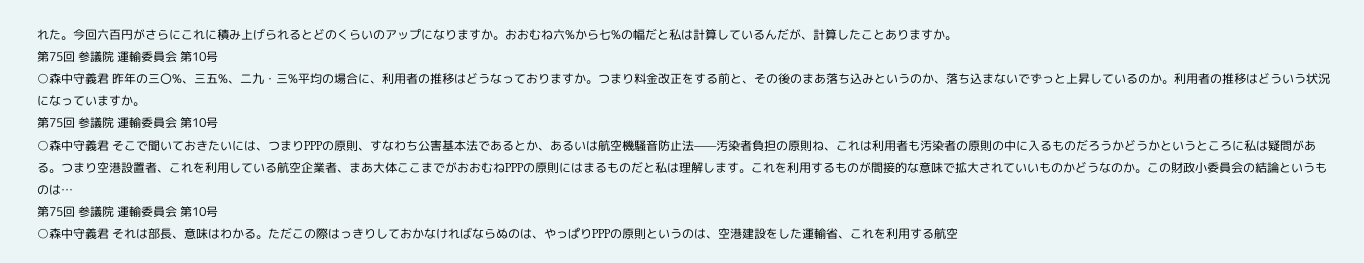れた。今回六百円がさらにこれに積み上げられるとどのくらいのアップになりますか。おおむね六%から七%の幅だと私は計算しているんだが、計算したことありますか。
第75回 参議院 運輸委員会 第10号
○森中守義君 昨年の三〇%、三五%、二九・三%平均の場合に、利用者の推移はどうなっておりますか。つまり料金改正をする前と、その後のまあ落ち込みというのか、落ち込まないでずっと上昇しているのか。利用者の推移はどういう状況になっていますか。
第75回 参議院 運輸委員会 第10号
○森中守義君 そこで聞いておきたいには、つまりPPPの原則、すなわち公害基本法であるとか、あるいは航空機騒音防止法——汚染者負担の原則ね、これは利用者も汚染者の原則の中に入るものだろうかどうかというところに私は疑問がある。つまり空港設置者、これを利用している航空企業者、まあ大体ここまでがおおむねPPPの原則にはまるものだと私は理解します。これを利用するものが間接的な意味で拡大されていいものかどうなのか。この財政小委員会の結論というものは…
第75回 参議院 運輸委員会 第10号
○森中守義君 それは部長、意味はわかる。ただこの際はっきりしておかなければならぬのは、やっぱりPPPの原則というのは、空港建設をした運輸省、これを利用する航空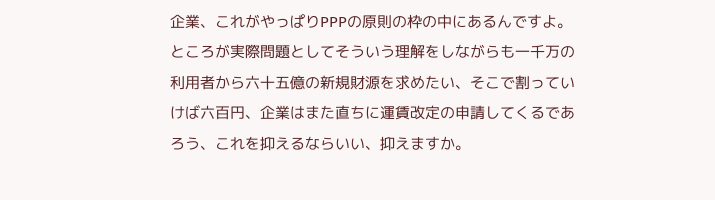企業、これがやっぱりPPPの原則の枠の中にあるんですよ。ところが実際問題としてそういう理解をしながらも一千万の利用者から六十五億の新規財源を求めたい、そこで割っていけば六百円、企業はまた直ちに運賃改定の申請してくるであろう、これを抑えるならいい、抑えますか。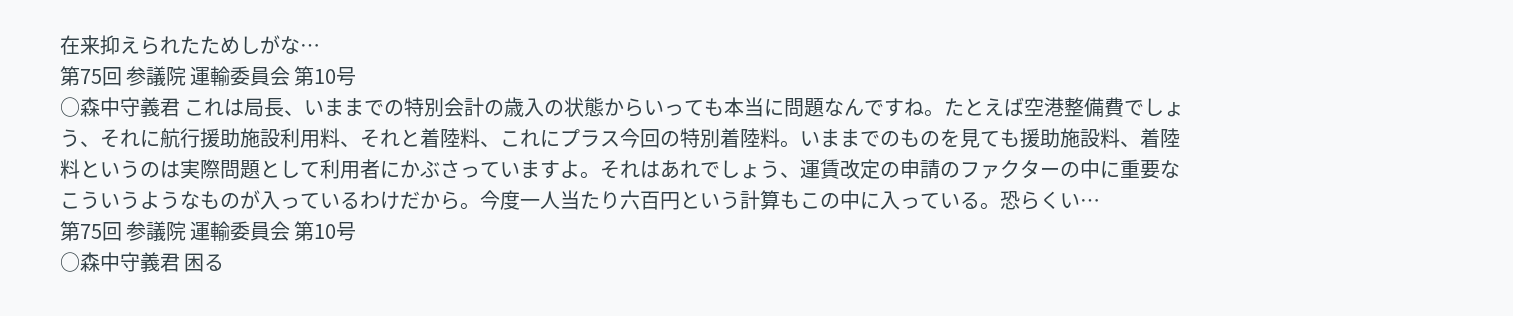在来抑えられたためしがな…
第75回 参議院 運輸委員会 第10号
○森中守義君 これは局長、いままでの特別会計の歳入の状態からいっても本当に問題なんですね。たとえば空港整備費でしょう、それに航行援助施設利用料、それと着陸料、これにプラス今回の特別着陸料。いままでのものを見ても援助施設料、着陸料というのは実際問題として利用者にかぶさっていますよ。それはあれでしょう、運賃改定の申請のファクターの中に重要なこういうようなものが入っているわけだから。今度一人当たり六百円という計算もこの中に入っている。恐らくい…
第75回 参議院 運輸委員会 第10号
○森中守義君 困る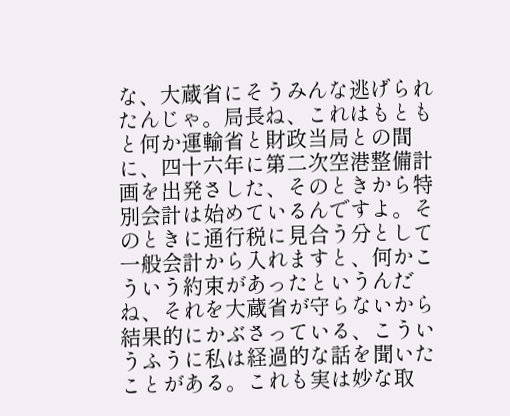な、大蔵省にそうみんな逃げられたんじゃ。局長ね、これはもともと何か運輸省と財政当局との間に、四十六年に第二次空港整備計画を出発さした、そのときから特別会計は始めているんですよ。そのときに通行税に見合う分として一般会計から入れますと、何かこういう約束があったというんだね、それを大蔵省が守らないから結果的にかぶさっている、こういうふうに私は経過的な話を聞いたことがある。これも実は妙な取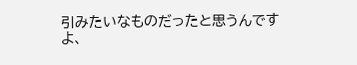引みたいなものだったと思うんですよ、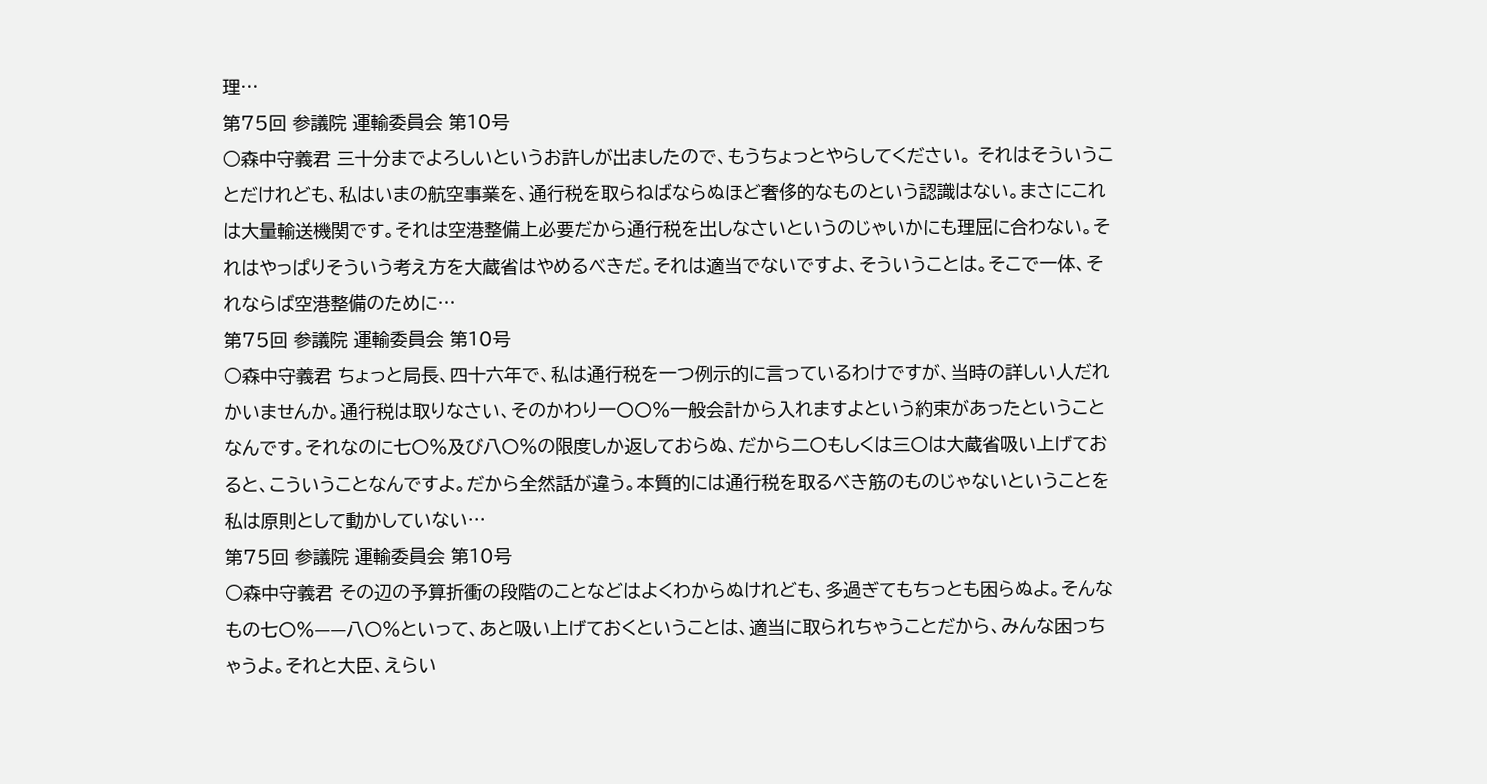理…
第75回 参議院 運輸委員会 第10号
○森中守義君 三十分までよろしいというお許しが出ましたので、もうちょっとやらしてください。 それはそういうことだけれども、私はいまの航空事業を、通行税を取らねばならぬほど奢侈的なものという認識はない。まさにこれは大量輸送機関です。それは空港整備上必要だから通行税を出しなさいというのじゃいかにも理屈に合わない。それはやっぱりそういう考え方を大蔵省はやめるべきだ。それは適当でないですよ、そういうことは。そこで一体、それならば空港整備のために…
第75回 参議院 運輸委員会 第10号
○森中守義君 ちょっと局長、四十六年で、私は通行税を一つ例示的に言っているわけですが、当時の詳しい人だれかいませんか。通行税は取りなさい、そのかわり一〇〇%一般会計から入れますよという約束があったということなんです。それなのに七〇%及び八〇%の限度しか返しておらぬ、だから二〇もしくは三〇は大蔵省吸い上げておると、こういうことなんですよ。だから全然話が違う。本質的には通行税を取るべき筋のものじゃないということを私は原則として動かしていない…
第75回 参議院 運輸委員会 第10号
○森中守義君 その辺の予算折衝の段階のことなどはよくわからぬけれども、多過ぎてもちっとも困らぬよ。そんなもの七〇%——八〇%といって、あと吸い上げておくということは、適当に取られちゃうことだから、みんな困っちゃうよ。それと大臣、えらい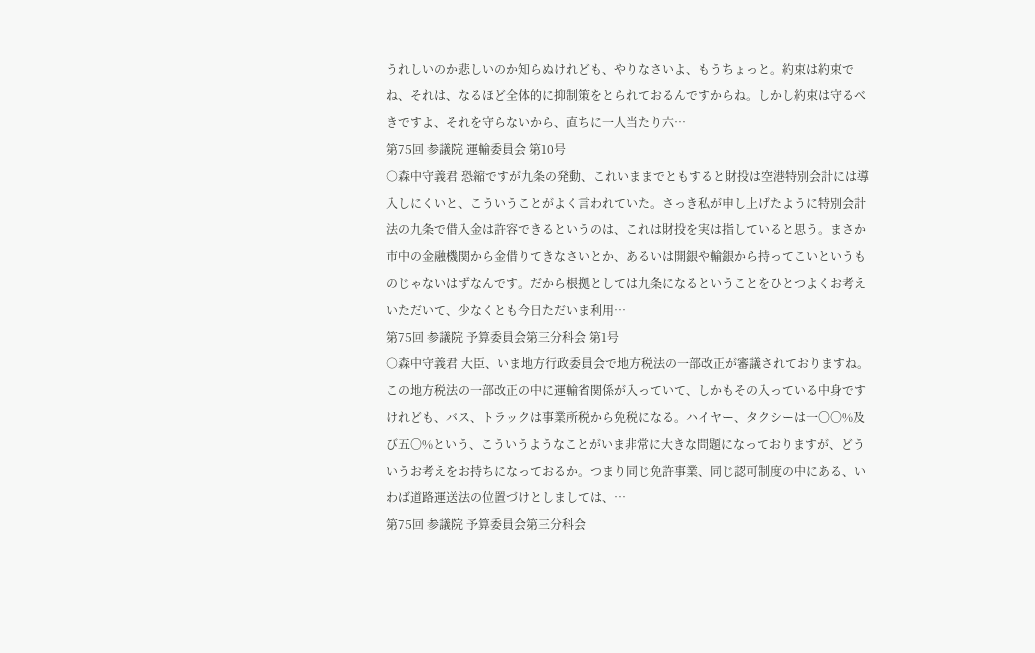うれしいのか悲しいのか知らぬけれども、やりなさいよ、もうちょっと。約束は約束でね、それは、なるほど全体的に抑制策をとられておるんですからね。しかし約束は守るべきですよ、それを守らないから、直ちに一人当たり六…
第75回 参議院 運輸委員会 第10号
○森中守義君 恐縮ですが九条の発動、これいままでともすると財投は空港特別会計には導入しにくいと、こういうことがよく言われていた。さっき私が申し上げたように特別会計法の九条で借入金は許容できるというのは、これは財投を実は指していると思う。まさか市中の金融機関から金借りてきなさいとか、あるいは開銀や輸銀から持ってこいというものじゃないはずなんです。だから根拠としては九条になるということをひとつよくお考えいただいて、少なくとも今日ただいま利用…
第75回 参議院 予算委員会第三分科会 第1号
○森中守義君 大臣、いま地方行政委員会で地方税法の一部改正が審議されておりますね。この地方税法の一部改正の中に運輸省関係が入っていて、しかもその入っている中身ですけれども、バス、トラックは事業所税から免税になる。ハイヤー、タクシーは一〇〇%及び五〇%という、こういうようなことがいま非常に大きな問題になっておりますが、どういうお考えをお持ちになっておるか。つまり同じ免許事業、同じ認可制度の中にある、いわば道路運送法の位置づけとしましては、…
第75回 参議院 予算委員会第三分科会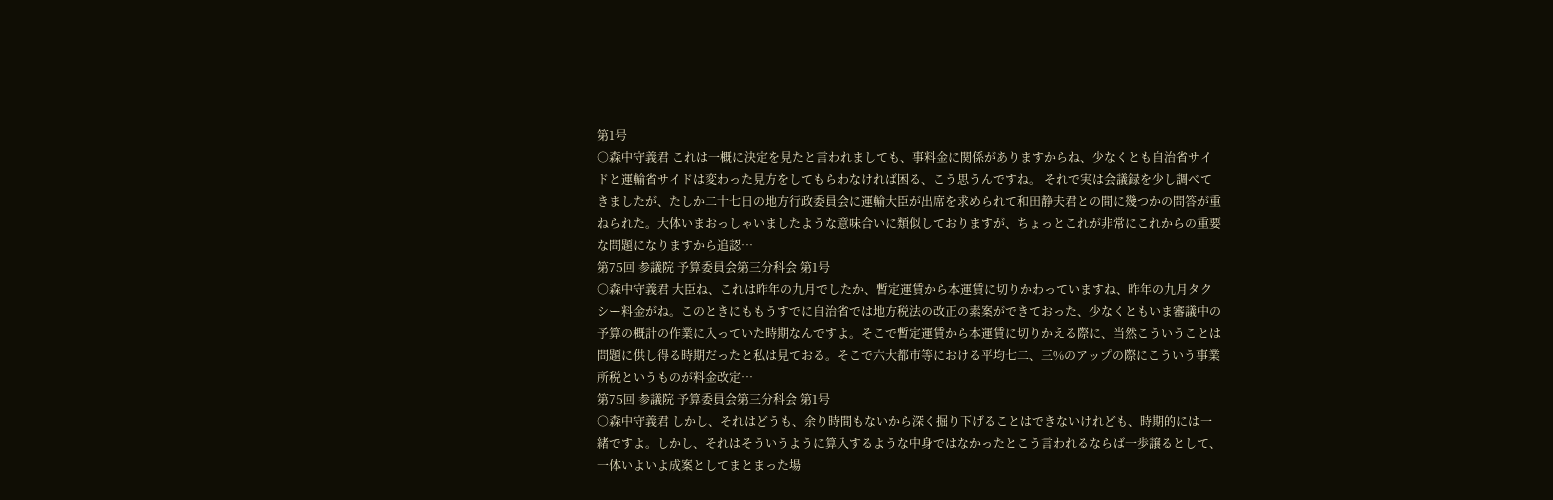第1号
○森中守義君 これは一概に決定を見たと言われましても、事料金に関係がありますからね、少なくとも自治省サイドと運輸省サイドは変わった見方をしてもらわなければ困る、こう思うんですね。 それで実は会議録を少し調べてきましたが、たしか二十七日の地方行政委員会に運輸大臣が出席を求められて和田静夫君との間に幾つかの問答が重ねられた。大体いまおっしゃいましたような意味合いに類似しておりますが、ちょっとこれが非常にこれからの重要な問題になりますから追認…
第75回 参議院 予算委員会第三分科会 第1号
○森中守義君 大臣ね、これは昨年の九月でしたか、暫定運賃から本運賃に切りかわっていますね、昨年の九月タクシー料金がね。このときにももうすでに自治省では地方税法の改正の素案ができておった、少なくともいま審議中の予算の概計の作業に入っていた時期なんですよ。そこで暫定運賃から本運賃に切りかえる際に、当然こういうことは問題に供し得る時期だったと私は見ておる。そこで六大都市等における平均七二、三%のアップの際にこういう事業所税というものが料金改定…
第75回 参議院 予算委員会第三分科会 第1号
○森中守義君 しかし、それはどうも、余り時間もないから深く掘り下げることはできないけれども、時期的には一緒ですよ。しかし、それはそういうように算入するような中身ではなかったとこう言われるならば一歩譲るとして、一体いよいよ成案としてまとまった場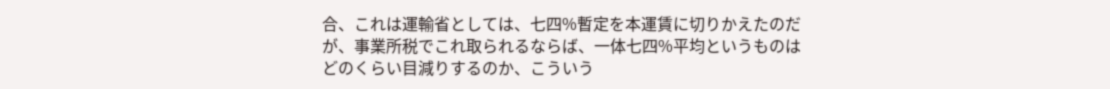合、これは運輸省としては、七四%暫定を本運賃に切りかえたのだが、事業所税でこれ取られるならば、一体七四%平均というものはどのくらい目減りするのか、こういう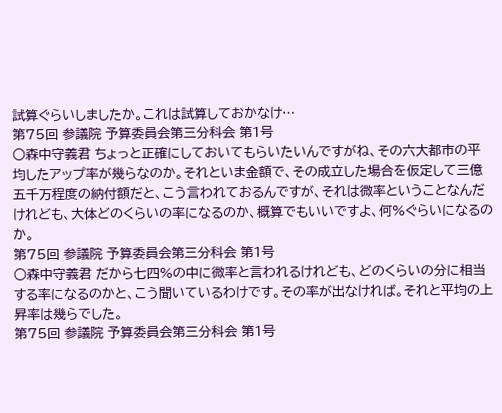試算ぐらいしましたか。これは試算しておかなけ…
第75回 参議院 予算委員会第三分科会 第1号
○森中守義君 ちょっと正確にしておいてもらいたいんですがね、その六大都市の平均したアップ率が幾らなのか。それといま金額で、その成立した場合を仮定して三億五千万程度の納付額だと、こう言われておるんですが、それは微率ということなんだけれども、大体どのくらいの率になるのか、概算でもいいですよ、何%ぐらいになるのか。
第75回 参議院 予算委員会第三分科会 第1号
○森中守義君 だから七四%の中に微率と言われるけれども、どのくらいの分に相当する率になるのかと、こう聞いているわけです。その率が出なければ。それと平均の上昇率は幾らでした。
第75回 参議院 予算委員会第三分科会 第1号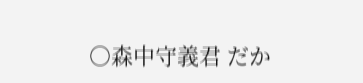○森中守義君 だか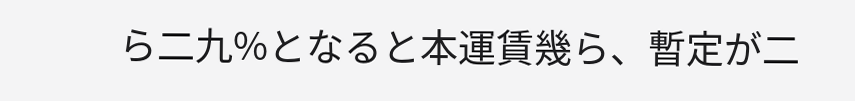ら二九%となると本運賃幾ら、暫定が二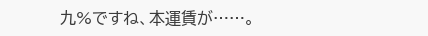九%ですね、本運賃が……。